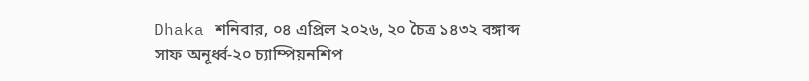Dhaka শনিবার, ০৪ এপ্রিল ২০২৬, ২০ চৈত্র ১৪৩২ বঙ্গাব্দ
সাফ অনূর্ধ্ব-২০ চ্যাম্পিয়নশিপ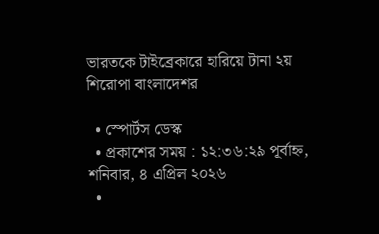ভারতকে টাইব্রেকারে হারিয়ে টানা ২য় শিরোপা বাংলাদেশর

  • স্পোর্টস ডেস্ক
  • প্রকাশের সময় : ১২:৩৬:২৯ পূর্বাহ্ন, শনিবার, ৪ এপ্রিল ২০২৬
  •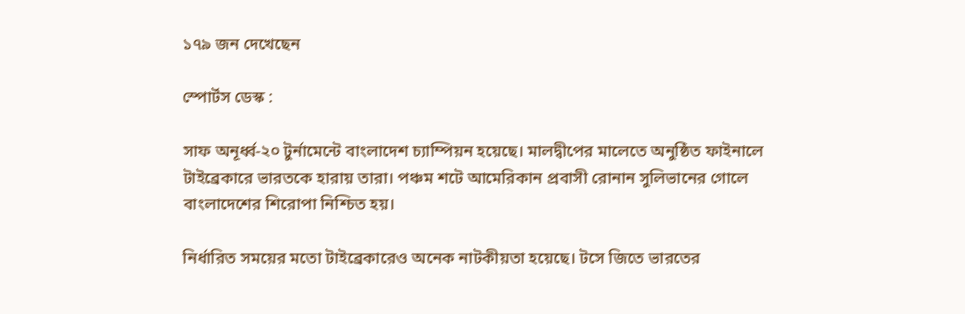১৭৯ জন দেখেছেন

স্পোর্টস ডেস্ক :

সাফ অনূর্ধ্ব-২০ টুর্নামেন্টে বাংলাদেশ চ্যাম্পিয়ন হয়েছে। মালদ্বীপের মালেতে অনুষ্ঠিত ফাইনালে টাইব্রেকারে ভারতকে হারায় তারা। পঞ্চম শটে আমেরিকান প্রবাসী রোনান সুলিভানের গোলে বাংলাদেশের শিরোপা নিশ্চিত হয়।

নির্ধারিত সময়ের মতো টাইব্রেকারেও অনেক নাটকীয়তা হয়েছে। টসে জিতে ভারতের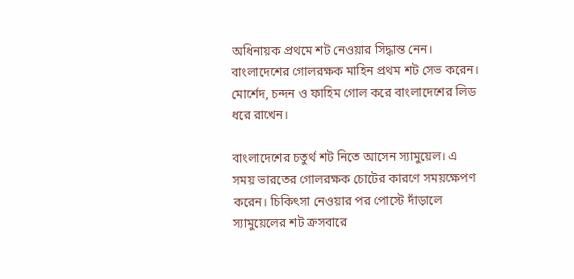অধিনায়ক প্রথমে শট নেওয়ার সিদ্ধান্ত নেন। বাংলাদেশের গোলরক্ষক মাহিন প্রথম শট সেভ করেন। মোর্শেদ, চন্দন ও ফাহিম গোল করে বাংলাদেশের লিড ধরে রাখেন।

বাংলাদেশের চতুর্থ শট নিতে আসেন স্যামুয়েল। এ সময় ভারতের গোলরক্ষক চোটের কারণে সময়ক্ষেপণ করেন। চিকিৎসা নেওয়ার পর পোস্টে দাঁড়ালে স্যামুয়েলের শট ক্রসবারে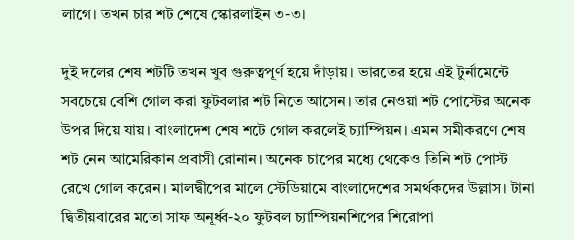লাগে। তখন চার শট শেষে স্কোরলাইন ৩-৩।

দুই দলের শেষ শটটি তখন খুব গুরুত্বপূর্ণ হয়ে দাঁড়ায়। ভারতের হয়ে এই টুর্নামেন্টে সবচেয়ে বেশি গোল করা ফুটবলার শট নিতে আসেন। তার নেওয়া শট পোস্টের অনেক উপর দিয়ে যায়। বাংলাদেশ শেষ শটে গোল করলেই চ্যাম্পিয়ন। এমন সমীকরণে শেষ শট নেন আমেরিকান প্রবাসী রোনান। অনেক চাপের মধ্যে থেকেও তিনি শট পোস্ট রেখে গোল করেন। মালদ্বীপের মালে স্টেডিয়ামে বাংলাদেশের সমর্থকদের উল্লাস। টানা দ্বিতীয়বারের মতো সাফ অনূর্ধ্ব-২০ ফুটবল চ্যাম্পিয়নশিপের শিরোপা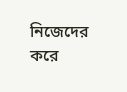নিজেদের করে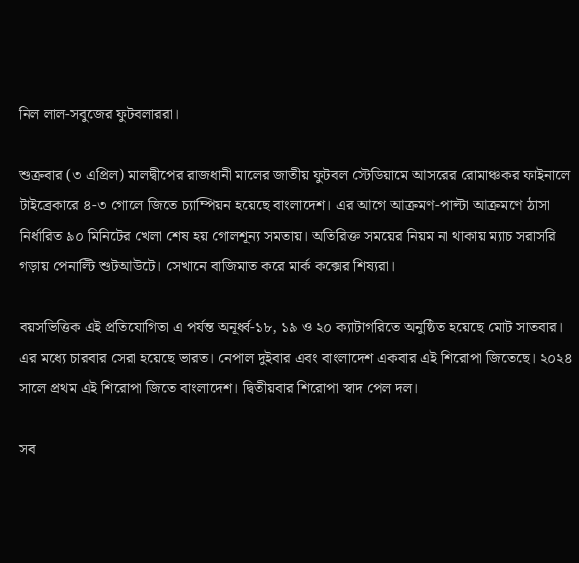নিল লাল-সবুজের ফুটবলাররা।

শুক্রবার (৩ এপ্রিল) মালদ্বীপের রাজধানী মালের জাতীয় ফুটবল স্টেডিয়ামে আসরের রোমাঞ্চকর ফাইনালে টাইব্রেকারে ৪-৩ গোলে জিতে চ্যাম্পিয়ন হয়েছে বাংলাদেশ। এর আগে আক্রমণ-পাল্টা আক্রমণে ঠাসা নির্ধারিত ৯০ মিনিটের খেলা শেষ হয় গোলশূন্য সমতায়। অতিরিক্ত সময়ের নিয়ম না থাকায় ম্যাচ সরাসরি গড়ায় পেনাল্টি শুটআউটে। সেখানে বাজিমাত করে মার্ক কক্সের শিষ্যরা।

বয়সভিত্তিক এই প্রতিযোগিতা এ পর্যন্ত অনূর্ধ্ব-১৮, ১৯ ও ২০ ক্যাটাগরিতে অনুষ্ঠিত হয়েছে মোট সাতবার। এর মধ্যে চারবার সেরা হয়েছে ভারত। নেপাল দুইবার এবং বাংলাদেশ একবার এই শিরোপা জিতেছে। ২০২৪ সালে প্রথম এই শিরোপা জিতে বাংলাদেশ। দ্বিতীয়বার শিরোপা স্বাদ পেল দল।

সব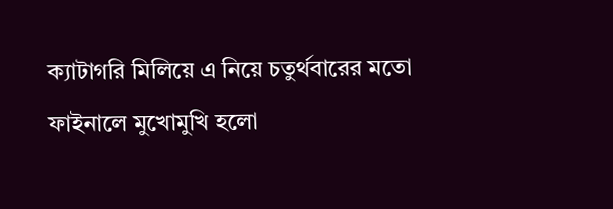ক্যাটাগরি মিলিয়ে এ নিয়ে চতুর্থবারের মতো ফাইনালে মুখোমুখি হলো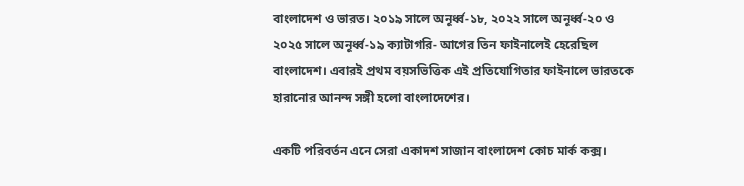বাংলাদেশ ও ভারত। ২০১৯ সালে অনূর্ধ্ব-১৮, ২০২২ সালে অনূর্ধ্ব-২০ ও ২০২৫ সালে অনূর্ধ্ব-১৯ ক্যাটাগরি- আগের তিন ফাইনালেই হেরেছিল বাংলাদেশ। এবারই প্রথম বয়সভিত্তিক এই প্রতিযোগিতার ফাইনালে ভারতকে হারানোর আনন্দ সঙ্গী হলো বাংলাদেশের।

একটি পরিবর্তন এনে সেরা একাদশ সাজান বাংলাদেশ কোচ মার্ক কক্স।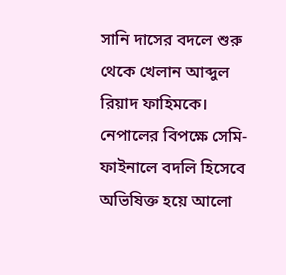সানি দাসের বদলে শুরু থেকে খেলান আব্দুল রিয়াদ ফাহিমকে। নেপালের বিপক্ষে সেমি-ফাইনালে বদলি হিসেবে অভিষিক্ত হয়ে আলো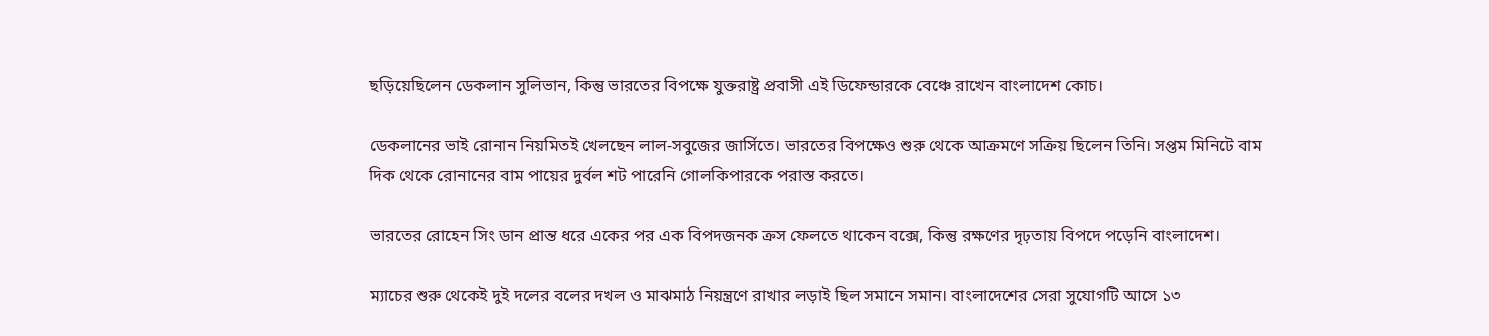ছড়িয়েছিলেন ডেকলান সুলিভান, কিন্তু ভারতের বিপক্ষে যুক্তরাষ্ট্র প্রবাসী এই ডিফেন্ডারকে বেঞ্চে রাখেন বাংলাদেশ কোচ।

ডেকলানের ভাই রোনান নিয়মিতই খেলছেন লাল-সবুজের জার্সিতে। ভারতের বিপক্ষেও শুরু থেকে আক্রমণে সক্রিয় ছিলেন তিনি। সপ্তম মিনিটে বাম দিক থেকে রোনানের বাম পায়ের দুর্বল শট পারেনি গোলকিপারকে পরাস্ত করতে।

ভারতের রোহেন সিং ডান প্রান্ত ধরে একের পর এক বিপদজনক ক্রস ফেলতে থাকেন বক্সে, কিন্তু রক্ষণের দৃঢ়তায় বিপদে পড়েনি বাংলাদেশ।

ম্যাচের শুরু থেকেই দুই দলের বলের দখল ও মাঝমাঠ নিয়ন্ত্রণে রাখার লড়াই ছিল সমানে সমান। বাংলাদেশের সেরা সুযোগটি আসে ১৩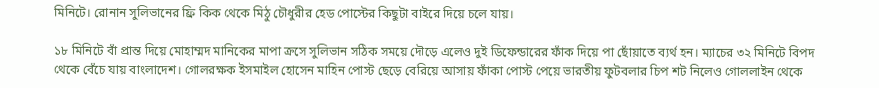মিনিটে। রোনান সুলিভানের ফ্রি কিক থেকে মিঠু চৌধুরীর হেড পোস্টের কিছুটা বাইরে দিয়ে চলে যায়।

১৮ মিনিটে বাঁ প্রান্ত দিয়ে মোহাম্মদ মানিকের মাপা ক্রসে সুলিভান সঠিক সময়ে দৌড়ে এলেও দুই ডিফেন্ডারের ফাঁক দিয়ে পা ছোঁয়াতে ব্যর্থ হন। ম্যাচের ৩২ মিনিটে বিপদ থেকে বেঁচে যায় বাংলাদেশ। গোলরক্ষক ইসমাইল হোসেন মাহিন পোস্ট ছেড়ে বেরিয়ে আসায় ফাঁকা পোস্ট পেয়ে ভারতীয় ফুটবলার চিপ শট নিলেও গোললাইন থেকে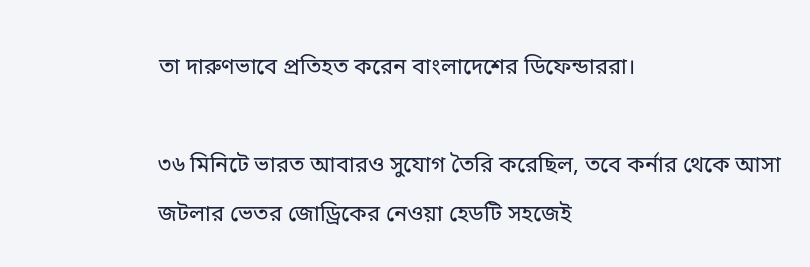তা দারুণভাবে প্রতিহত করেন বাংলাদেশের ডিফেন্ডাররা।

৩৬ মিনিটে ভারত আবারও সুযোগ তৈরি করেছিল, তবে কর্নার থেকে আসা জটলার ভেতর জোড্রিকের নেওয়া হেডটি সহজেই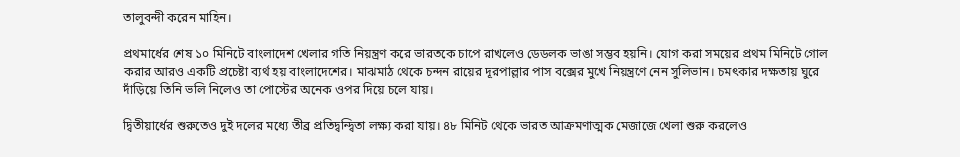তালুবন্দী করেন মাহিন।

প্রথমার্ধের শেষ ১০ মিনিটে বাংলাদেশ খেলার গতি নিয়ন্ত্রণ করে ভারতকে চাপে রাখলেও ডেডলক ভাঙা সম্ভব হয়নি। যোগ করা সময়ের প্রথম মিনিটে গোল করার আরও একটি প্রচেষ্টা ব্যর্থ হয় বাংলাদেশের। মাঝমাঠ থেকে চন্দন রায়ের দূরপাল্লার পাস বক্সের মুখে নিয়ন্ত্রণে নেন সুলিভান। চমৎকার দক্ষতায় ঘুরে দাঁড়িয়ে তিনি ভলি নিলেও তা পোস্টের অনেক ওপর দিয়ে চলে যায়।

দ্বিতীয়ার্ধের শুরুতেও দুই দলের মধ্যে তীব্র প্রতিদ্বন্দ্বিতা লক্ষ্য করা যায়। ৪৮ মিনিট থেকে ভারত আক্রমণাত্মক মেজাজে খেলা শুরু করলেও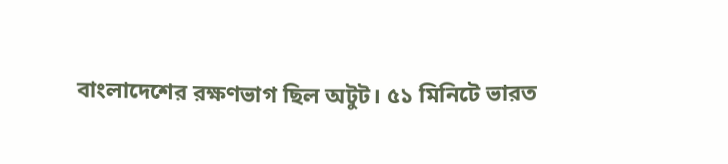বাংলাদেশের রক্ষণভাগ ছিল অটুট। ৫১ মিনিটে ভারত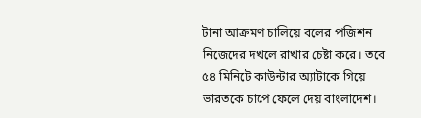টানা আক্রমণ চালিয়ে বলের পজিশন নিজেদের দখলে রাখার চেষ্টা করে। তবে ৫৪ মিনিটে কাউন্টার অ্যাটাকে গিয়ে ভারতকে চাপে ফেলে দেয় বাংলাদেশ।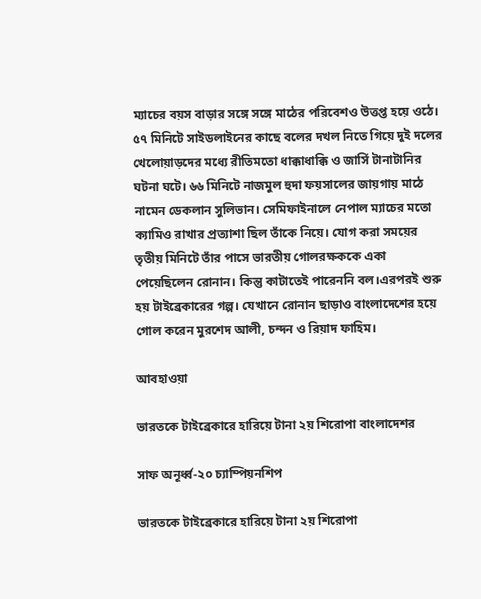ম্যাচের বয়স বাড়ার সঙ্গে সঙ্গে মাঠের পরিবেশও উত্তপ্ত হয়ে ওঠে। ৫৭ মিনিটে সাইডলাইনের কাছে বলের দখল নিতে গিয়ে দুই দলের খেলোয়াড়দের মধ্যে রীতিমতো ধাক্কাধাক্কি ও জার্সি টানাটানির ঘটনা ঘটে। ৬৬ মিনিটে নাজমুল হুদা ফয়সালের জায়গায় মাঠে নামেন ডেকলান সুলিভান। সেমিফাইনালে নেপাল ম্যাচের মতো ক্যামিও রাখার প্রত্যাশা ছিল তাঁকে নিয়ে। যোগ করা সময়ের তৃতীয় মিনিটে তাঁর পাসে ভারতীয় গোলরক্ষককে একা পেয়েছিলেন রোনান। কিন্তু কাটাতেই পারেননি বল।এরপরই শুরু হয় টাইব্রেকারের গল্প। যেখানে রোনান ছাড়াও বাংলাদেশের হয়ে গোল করেন মুরশেদ আলী, চন্দন ও রিয়াদ ফাহিম।

আবহাওয়া

ভারতকে টাইব্রেকারে হারিয়ে টানা ২য় শিরোপা বাংলাদেশর

সাফ অনূর্ধ্ব-২০ চ্যাম্পিয়নশিপ

ভারতকে টাইব্রেকারে হারিয়ে টানা ২য় শিরোপা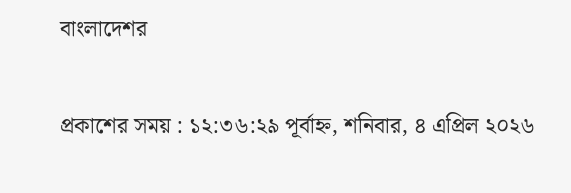বাংলাদেশর

প্রকাশের সময় : ১২:৩৬:২৯ পূর্বাহ্ন, শনিবার, ৪ এপ্রিল ২০২৬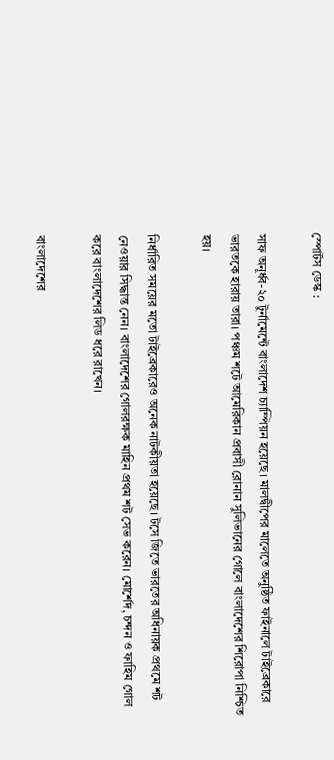স্পোর্টস ডেস্ক :

সাফ অনূর্ধ্ব-২০ টুর্নামেন্টে বাংলাদেশ চ্যাম্পিয়ন হয়েছে। মালদ্বীপের মালেতে অনুষ্ঠিত ফাইনালে টাইব্রেকারে ভারতকে হারায় তারা। পঞ্চম শটে আমেরিকান প্রবাসী রোনান সুলিভানের গোলে বাংলাদেশের শিরোপা নিশ্চিত হয়।

নির্ধারিত সময়ের মতো টাইব্রেকারেও অনেক নাটকীয়তা হয়েছে। টসে জিতে ভারতের অধিনায়ক প্রথমে শট নেওয়ার সিদ্ধান্ত নেন। বাংলাদেশের গোলরক্ষক মাহিন প্রথম শট সেভ করেন। মোর্শেদ, চন্দন ও ফাহিম গোল করে বাংলাদেশের লিড ধরে রাখেন।

বাংলাদেশের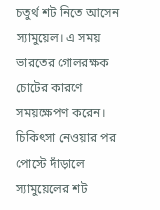চতুর্থ শট নিতে আসেন স্যামুয়েল। এ সময় ভারতের গোলরক্ষক চোটের কারণে সময়ক্ষেপণ করেন। চিকিৎসা নেওয়ার পর পোস্টে দাঁড়ালে স্যামুয়েলের শট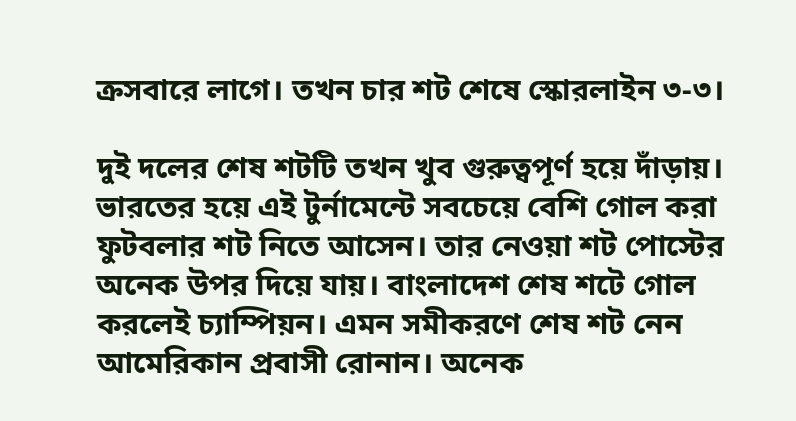ক্রসবারে লাগে। তখন চার শট শেষে স্কোরলাইন ৩-৩।

দুই দলের শেষ শটটি তখন খুব গুরুত্বপূর্ণ হয়ে দাঁড়ায়। ভারতের হয়ে এই টুর্নামেন্টে সবচেয়ে বেশি গোল করা ফুটবলার শট নিতে আসেন। তার নেওয়া শট পোস্টের অনেক উপর দিয়ে যায়। বাংলাদেশ শেষ শটে গোল করলেই চ্যাম্পিয়ন। এমন সমীকরণে শেষ শট নেন আমেরিকান প্রবাসী রোনান। অনেক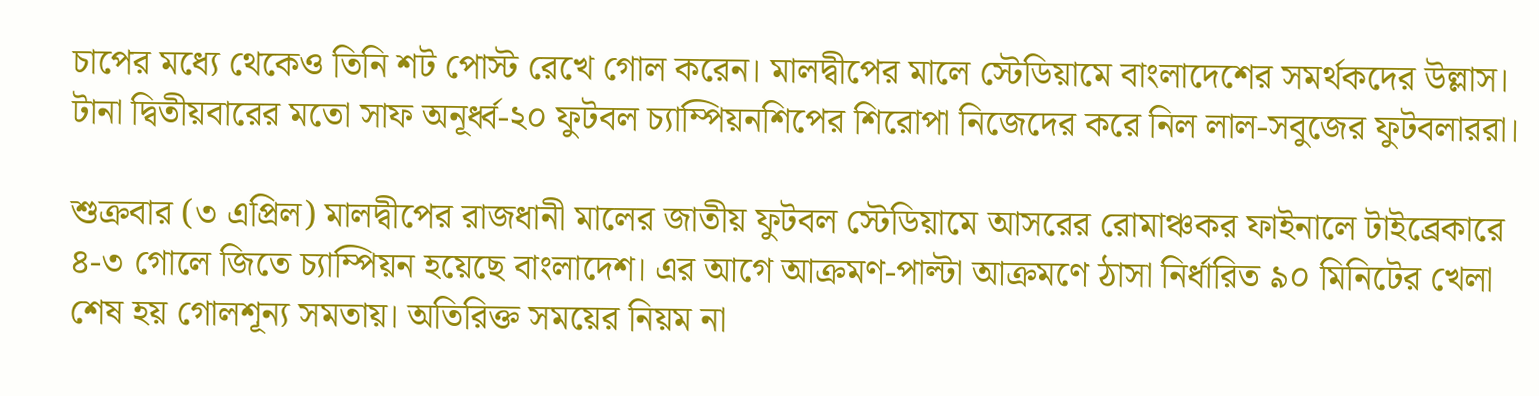চাপের মধ্যে থেকেও তিনি শট পোস্ট রেখে গোল করেন। মালদ্বীপের মালে স্টেডিয়ামে বাংলাদেশের সমর্থকদের উল্লাস। টানা দ্বিতীয়বারের মতো সাফ অনূর্ধ্ব-২০ ফুটবল চ্যাম্পিয়নশিপের শিরোপা নিজেদের করে নিল লাল-সবুজের ফুটবলাররা।

শুক্রবার (৩ এপ্রিল) মালদ্বীপের রাজধানী মালের জাতীয় ফুটবল স্টেডিয়ামে আসরের রোমাঞ্চকর ফাইনালে টাইব্রেকারে ৪-৩ গোলে জিতে চ্যাম্পিয়ন হয়েছে বাংলাদেশ। এর আগে আক্রমণ-পাল্টা আক্রমণে ঠাসা নির্ধারিত ৯০ মিনিটের খেলা শেষ হয় গোলশূন্য সমতায়। অতিরিক্ত সময়ের নিয়ম না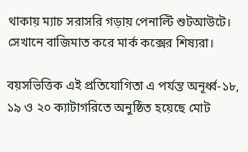থাকায় ম্যাচ সরাসরি গড়ায় পেনাল্টি শুটআউটে। সেখানে বাজিমাত করে মার্ক কক্সের শিষ্যরা।

বয়সভিত্তিক এই প্রতিযোগিতা এ পর্যন্ত অনূর্ধ্ব-১৮, ১৯ ও ২০ ক্যাটাগরিতে অনুষ্ঠিত হয়েছে মোট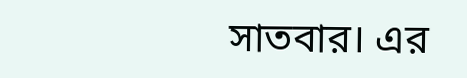সাতবার। এর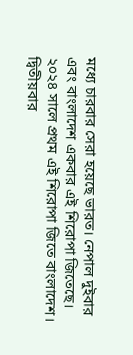মধ্যে চারবার সেরা হয়েছে ভারত। নেপাল দুইবার এবং বাংলাদেশ একবার এই শিরোপা জিতেছে। ২০২৪ সালে প্রথম এই শিরোপা জিতে বাংলাদেশ। দ্বিতীয়বার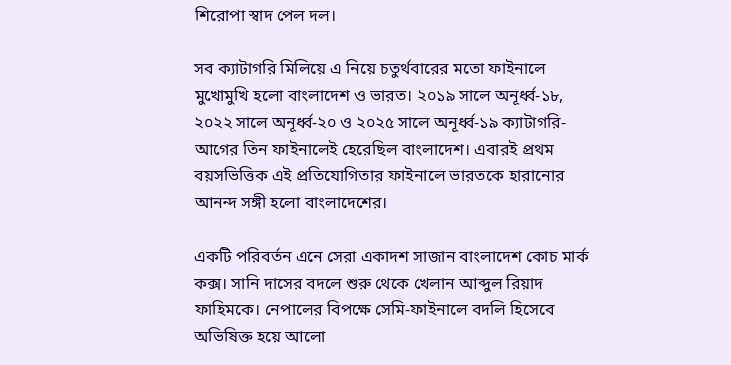শিরোপা স্বাদ পেল দল।

সব ক্যাটাগরি মিলিয়ে এ নিয়ে চতুর্থবারের মতো ফাইনালে মুখোমুখি হলো বাংলাদেশ ও ভারত। ২০১৯ সালে অনূর্ধ্ব-১৮, ২০২২ সালে অনূর্ধ্ব-২০ ও ২০২৫ সালে অনূর্ধ্ব-১৯ ক্যাটাগরি- আগের তিন ফাইনালেই হেরেছিল বাংলাদেশ। এবারই প্রথম বয়সভিত্তিক এই প্রতিযোগিতার ফাইনালে ভারতকে হারানোর আনন্দ সঙ্গী হলো বাংলাদেশের।

একটি পরিবর্তন এনে সেরা একাদশ সাজান বাংলাদেশ কোচ মার্ক কক্স। সানি দাসের বদলে শুরু থেকে খেলান আব্দুল রিয়াদ ফাহিমকে। নেপালের বিপক্ষে সেমি-ফাইনালে বদলি হিসেবে অভিষিক্ত হয়ে আলো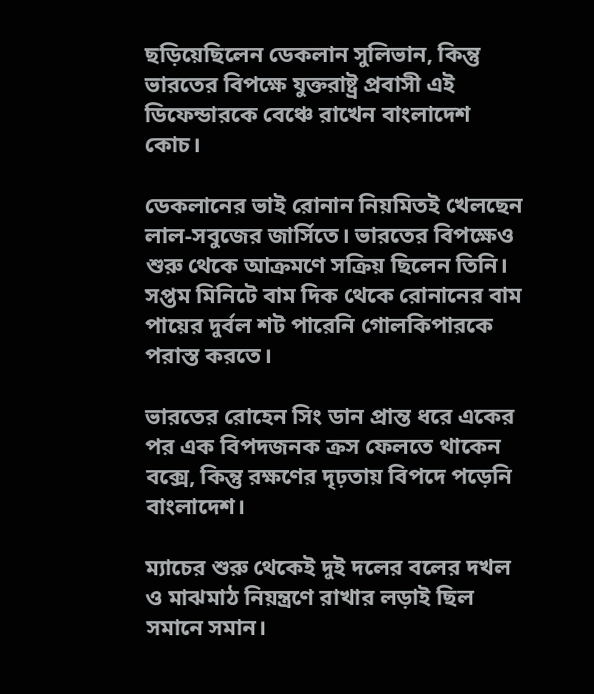ছড়িয়েছিলেন ডেকলান সুলিভান, কিন্তু ভারতের বিপক্ষে যুক্তরাষ্ট্র প্রবাসী এই ডিফেন্ডারকে বেঞ্চে রাখেন বাংলাদেশ কোচ।

ডেকলানের ভাই রোনান নিয়মিতই খেলছেন লাল-সবুজের জার্সিতে। ভারতের বিপক্ষেও শুরু থেকে আক্রমণে সক্রিয় ছিলেন তিনি। সপ্তম মিনিটে বাম দিক থেকে রোনানের বাম পায়ের দুর্বল শট পারেনি গোলকিপারকে পরাস্ত করতে।

ভারতের রোহেন সিং ডান প্রান্ত ধরে একের পর এক বিপদজনক ক্রস ফেলতে থাকেন বক্সে, কিন্তু রক্ষণের দৃঢ়তায় বিপদে পড়েনি বাংলাদেশ।

ম্যাচের শুরু থেকেই দুই দলের বলের দখল ও মাঝমাঠ নিয়ন্ত্রণে রাখার লড়াই ছিল সমানে সমান।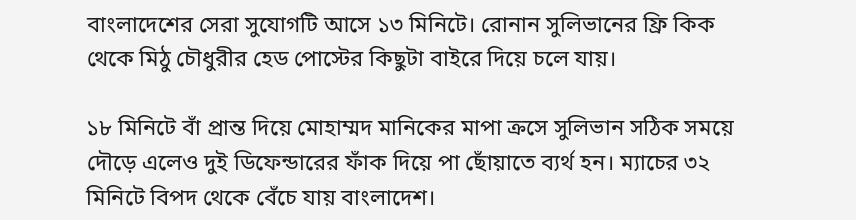বাংলাদেশের সেরা সুযোগটি আসে ১৩ মিনিটে। রোনান সুলিভানের ফ্রি কিক থেকে মিঠু চৌধুরীর হেড পোস্টের কিছুটা বাইরে দিয়ে চলে যায়।

১৮ মিনিটে বাঁ প্রান্ত দিয়ে মোহাম্মদ মানিকের মাপা ক্রসে সুলিভান সঠিক সময়ে দৌড়ে এলেও দুই ডিফেন্ডারের ফাঁক দিয়ে পা ছোঁয়াতে ব্যর্থ হন। ম্যাচের ৩২ মিনিটে বিপদ থেকে বেঁচে যায় বাংলাদেশ।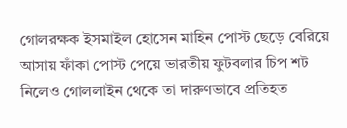গোলরক্ষক ইসমাইল হোসেন মাহিন পোস্ট ছেড়ে বেরিয়ে আসায় ফাঁকা পোস্ট পেয়ে ভারতীয় ফুটবলার চিপ শট নিলেও গোললাইন থেকে তা দারুণভাবে প্রতিহত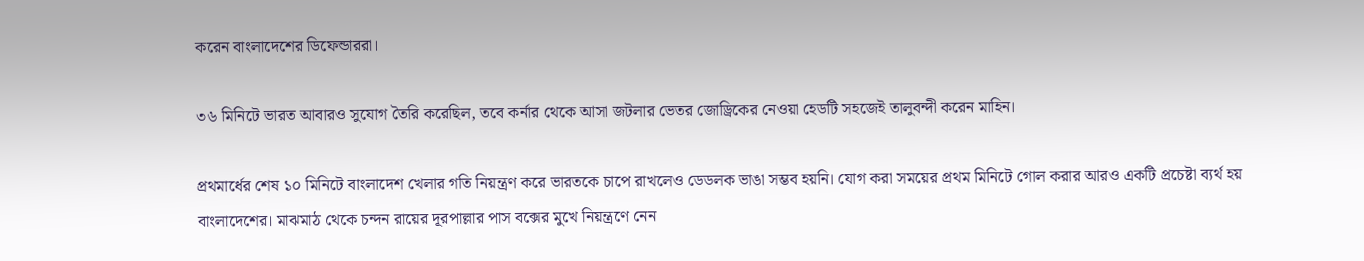করেন বাংলাদেশের ডিফেন্ডাররা।

৩৬ মিনিটে ভারত আবারও সুযোগ তৈরি করেছিল, তবে কর্নার থেকে আসা জটলার ভেতর জোড্রিকের নেওয়া হেডটি সহজেই তালুবন্দী করেন মাহিন।

প্রথমার্ধের শেষ ১০ মিনিটে বাংলাদেশ খেলার গতি নিয়ন্ত্রণ করে ভারতকে চাপে রাখলেও ডেডলক ভাঙা সম্ভব হয়নি। যোগ করা সময়ের প্রথম মিনিটে গোল করার আরও একটি প্রচেষ্টা ব্যর্থ হয় বাংলাদেশের। মাঝমাঠ থেকে চন্দন রায়ের দূরপাল্লার পাস বক্সের মুখে নিয়ন্ত্রণে নেন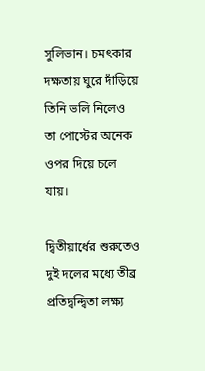সুলিভান। চমৎকার দক্ষতায় ঘুরে দাঁড়িয়ে তিনি ভলি নিলেও তা পোস্টের অনেক ওপর দিয়ে চলে যায়।

দ্বিতীয়ার্ধের শুরুতেও দুই দলের মধ্যে তীব্র প্রতিদ্বন্দ্বিতা লক্ষ্য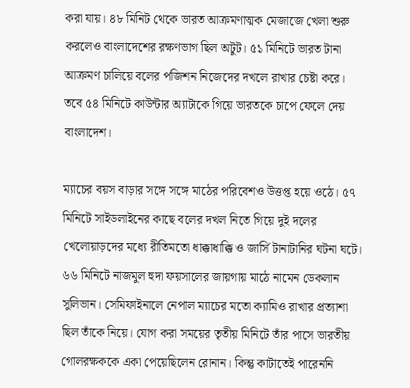করা যায়। ৪৮ মিনিট থেকে ভারত আক্রমণাত্মক মেজাজে খেলা শুরু করলেও বাংলাদেশের রক্ষণভাগ ছিল অটুট। ৫১ মিনিটে ভারত টানা আক্রমণ চালিয়ে বলের পজিশন নিজেদের দখলে রাখার চেষ্টা করে। তবে ৫৪ মিনিটে কাউন্টার অ্যাটাকে গিয়ে ভারতকে চাপে ফেলে দেয় বাংলাদেশ।

ম্যাচের বয়স বাড়ার সঙ্গে সঙ্গে মাঠের পরিবেশও উত্তপ্ত হয়ে ওঠে। ৫৭ মিনিটে সাইডলাইনের কাছে বলের দখল নিতে গিয়ে দুই দলের খেলোয়াড়দের মধ্যে রীতিমতো ধাক্কাধাক্কি ও জার্সি টানাটানির ঘটনা ঘটে। ৬৬ মিনিটে নাজমুল হুদা ফয়সালের জায়গায় মাঠে নামেন ডেকলান সুলিভান। সেমিফাইনালে নেপাল ম্যাচের মতো ক্যামিও রাখার প্রত্যাশা ছিল তাঁকে নিয়ে। যোগ করা সময়ের তৃতীয় মিনিটে তাঁর পাসে ভারতীয় গোলরক্ষককে একা পেয়েছিলেন রোনান। কিন্তু কাটাতেই পারেননি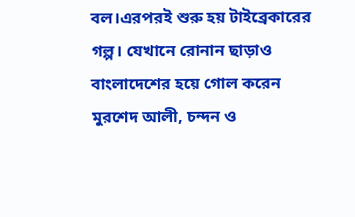বল।এরপরই শুরু হয় টাইব্রেকারের গল্প। যেখানে রোনান ছাড়াও বাংলাদেশের হয়ে গোল করেন মুরশেদ আলী, চন্দন ও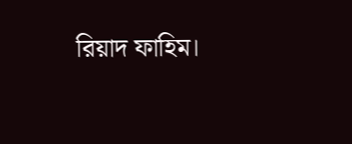রিয়াদ ফাহিম।